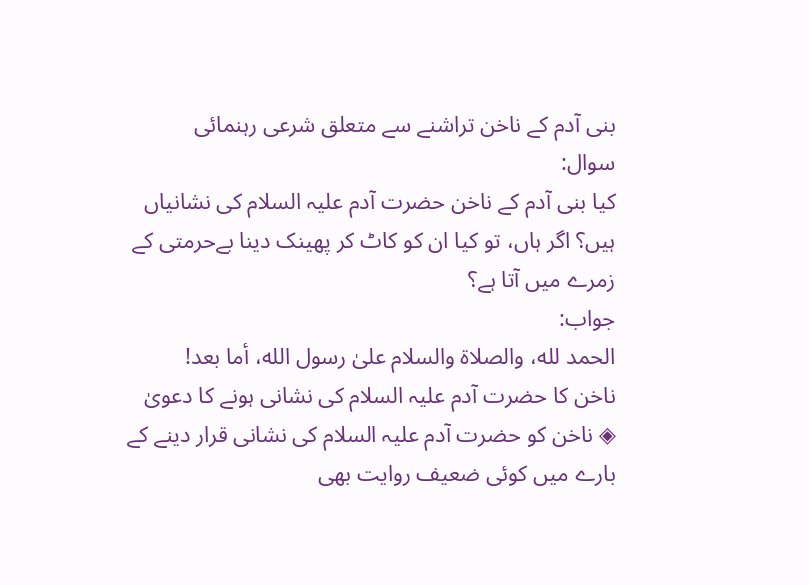بنی آدم کے ناخن تراشنے سے متعلق شرعی رہنمائی
سوال:
کیا بنی آدم کے ناخن حضرت آدم علیہ السلام کی نشانیاں ہیں؟ اگر ہاں، تو کیا ان کو کاٹ کر پھینک دینا بےحرمتی کے زمرے میں آتا ہے؟
جواب:
الحمد لله، والصلاة والسلام علىٰ رسول الله، أما بعد!
ناخن کا حضرت آدم علیہ السلام کی نشانی ہونے کا دعویٰ
◈ ناخن کو حضرت آدم علیہ السلام کی نشانی قرار دینے کے بارے میں کوئی ضعیف روایت بھی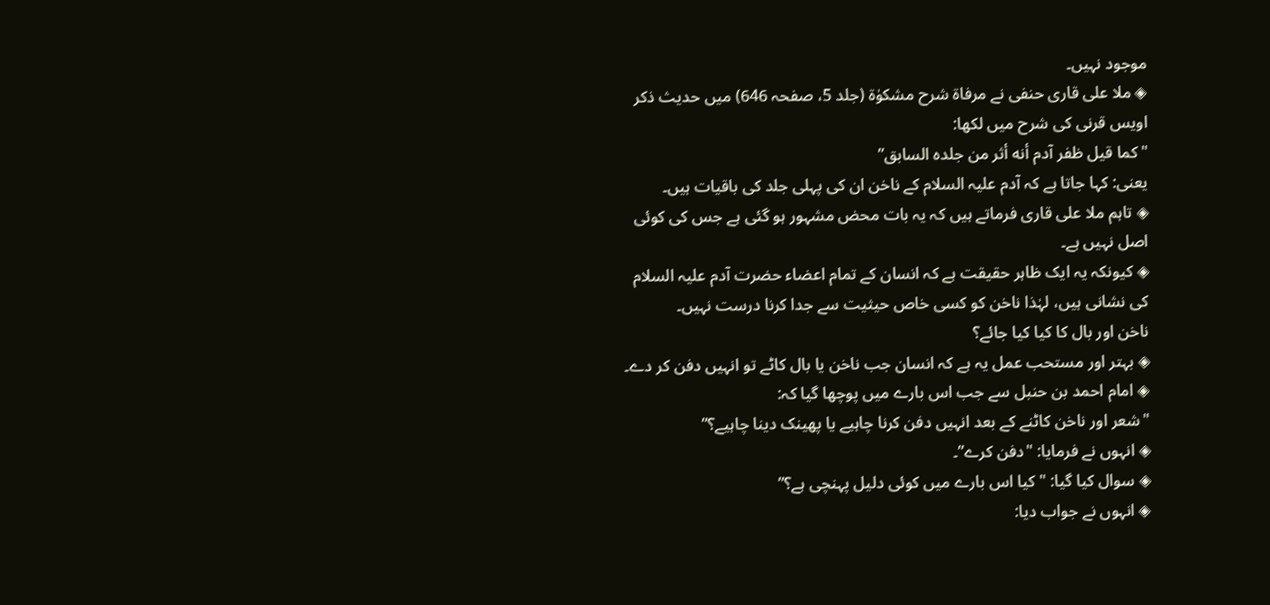موجود نہیں۔
◈ ملا علی قاری حنفی نے مرفاة شرح مشکوٰة (جلد 5، صفحہ 646) میں حدیث ذکر اویس قرنی کی شرح میں لکھا:
"کما قیل ظفر آدم أنه أثر من جلده السابق”
یعنی: کہا جاتا ہے کہ آدم علیہ السلام کے ناخن ان کی پہلی جلد کی باقیات ہیں۔
◈ تاہم ملا علی قاری فرماتے ہیں کہ یہ بات محض مشہور ہو گئی ہے جس کی کوئی اصل نہیں ہے۔
◈ کیونکہ یہ ایک ظاہر حقیقت ہے کہ انسان کے تمام اعضاء حضرت آدم علیہ السلام کی نشانی ہیں، لہٰذا ناخن کو کسی خاص حیثیت سے جدا کرنا درست نہیں۔
ناخن اور بال کا کیا کیا جائے؟
◈ بہتر اور مستحب عمل یہ ہے کہ انسان جب ناخن یا بال کاٹے تو انہیں دفن کر دے۔
◈ امام احمد بن حنبل سے جب اس بارے میں پوچھا گیا کہ:
"شعر اور ناخن کاٹنے کے بعد انہیں دفن کرنا چاہیے یا پھینک دینا چاہیے؟”
◈ انہوں نے فرمایا: "دفن کرے”۔
◈ سوال کیا گیا: "کیا اس بارے میں کوئی دلیل پہنچی ہے؟”
◈ انہوں نے جواب دیا: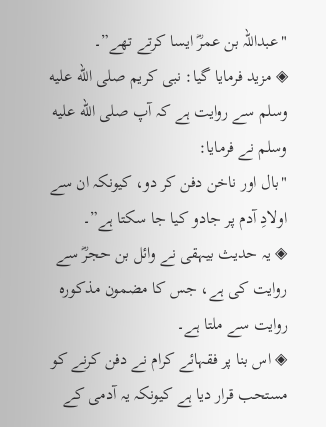"عبداللہ بن عمرؓ ایسا کرتے تھے”۔
◈ مزید فرمایا گیا: نبی کریم صلى الله عليه وسلم سے روایت ہے کہ آپ صلى الله عليه وسلم نے فرمایا:
"بال اور ناخن دفن کر دو، کیونکہ ان سے اولادِ آدم پر جادو کیا جا سکتا ہے”۔
◈ یہ حدیث بیہقی نے وائل بن حجرؓ سے روایت کی ہے، جس کا مضمون مذکورہ روایت سے ملتا ہے۔
◈ اس بنا پر فقہائے کرام نے دفن کرنے کو مستحب قرار دیا ہے کیونکہ یہ آدمی کے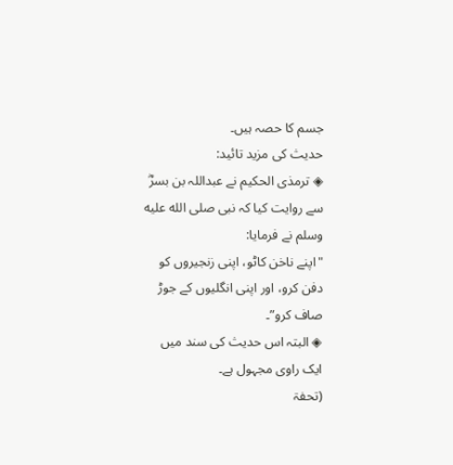جسم کا حصہ ہیں۔
حدیث کی مزید تائید:
◈ ترمذی الحکیم نے عبداللہ بن بسرؓ سے روایت کیا کہ نبی صلى الله عليه وسلم نے فرمایا:
"اپنے ناخن کاٹو، اپنی زنجیروں کو دفن کرو، اور اپنی انگلیوں کے جوڑ صاف کرو”۔
◈ البتہ اس حدیث کی سند میں ایک راوی مجہول ہے۔
(تحفۃ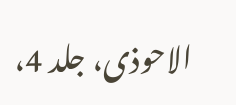الاحوذی، جلد 4،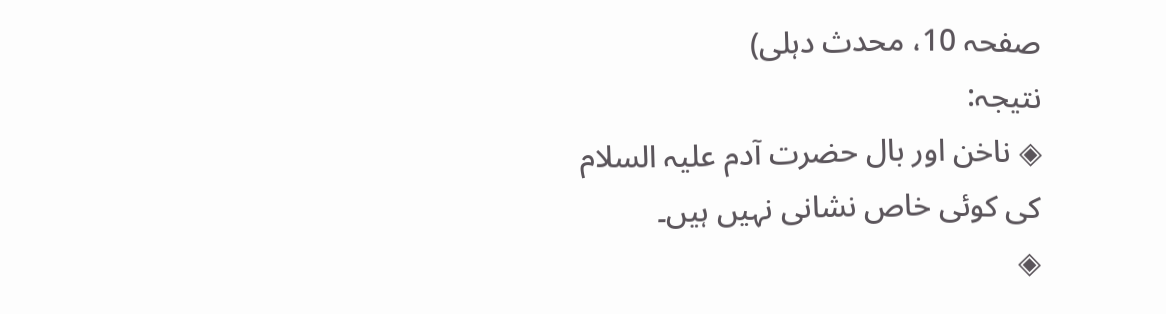صفحہ 10، محدث دہلی)
نتیجہ:
◈ ناخن اور بال حضرت آدم علیہ السلام کی کوئی خاص نشانی نہیں ہیں۔
◈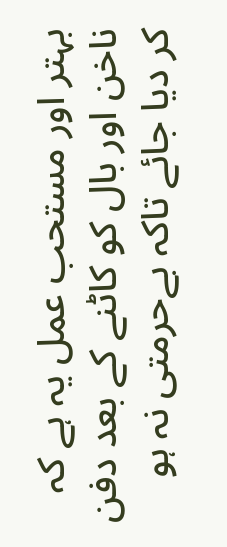بہتر اور مستحب عمل یہ ہے کہ ناخن اور بال کو کاٹنے کے بعد دفن کر دیا جائے تاکہ بےحرمتی نہ ہو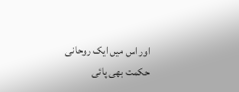اور اس میں ایک روحانی حکمت بھی پائی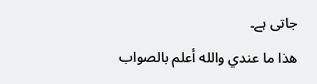جاتی ہے۔
ھذا ما عندي والله أعلم بالصواب